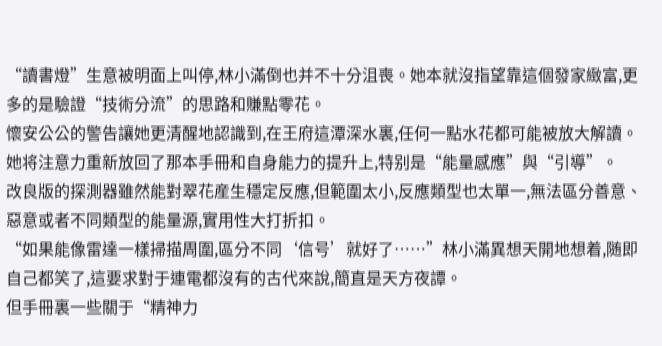“讀書燈”生意被明面上叫停,林小滿倒也并不十分沮喪。她本就沒指望靠這個發家緻富,更多的是驗證“技術分流”的思路和賺點零花。
懷安公公的警告讓她更清醒地認識到,在王府這潭深水裏,任何一點水花都可能被放大解讀。
她将注意力重新放回了那本手冊和自身能力的提升上,特别是“能量感應”與“引導”。
改良版的探測器雖然能對翠花産生穩定反應,但範圍太小,反應類型也太單一,無法區分善意、惡意或者不同類型的能量源,實用性大打折扣。
“如果能像雷達一樣掃描周圍,區分不同‘信号’就好了……”林小滿異想天開地想着,随即自己都笑了,這要求對于連電都沒有的古代來說,簡直是天方夜譚。
但手冊裏一些關于“精神力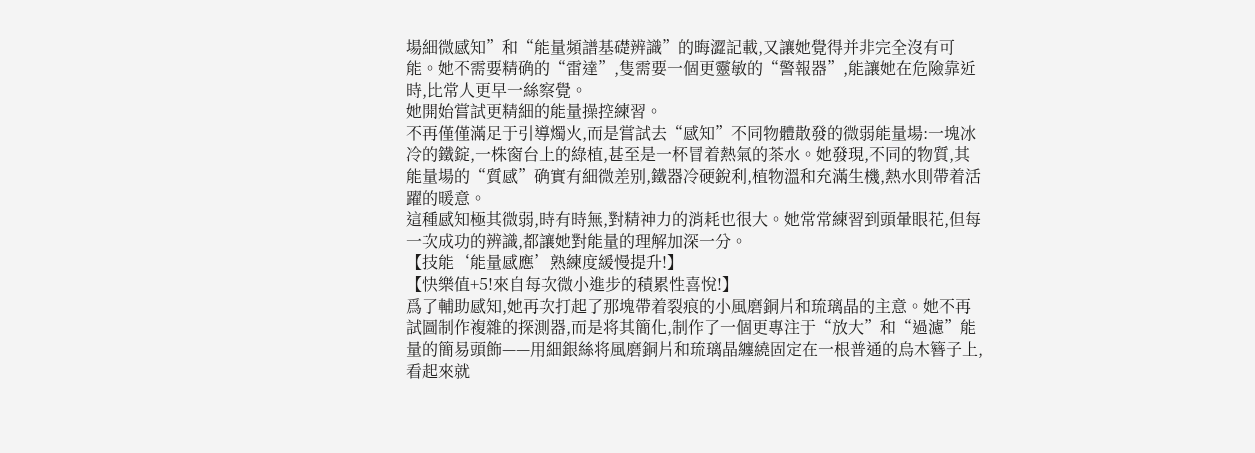場細微感知”和“能量頻譜基礎辨識”的晦澀記載,又讓她覺得并非完全沒有可能。她不需要精确的“雷達”,隻需要一個更靈敏的“警報器”,能讓她在危險靠近時,比常人更早一絲察覺。
她開始嘗試更精細的能量操控練習。
不再僅僅滿足于引導燭火,而是嘗試去“感知”不同物體散發的微弱能量場:一塊冰冷的鐵錠,一株窗台上的綠植,甚至是一杯冒着熱氣的茶水。她發現,不同的物質,其能量場的“質感”确實有細微差别,鐵器冷硬銳利,植物溫和充滿生機,熱水則帶着活躍的暖意。
這種感知極其微弱,時有時無,對精神力的消耗也很大。她常常練習到頭暈眼花,但每一次成功的辨識,都讓她對能量的理解加深一分。
【技能‘能量感應’熟練度緩慢提升!】
【快樂值+5!來自每次微小進步的積累性喜悅!】
爲了輔助感知,她再次打起了那塊帶着裂痕的小風磨銅片和琉璃晶的主意。她不再試圖制作複雜的探測器,而是将其簡化,制作了一個更專注于“放大”和“過濾”能量的簡易頭飾——用細銀絲将風磨銅片和琉璃晶纏繞固定在一根普通的烏木簪子上,看起來就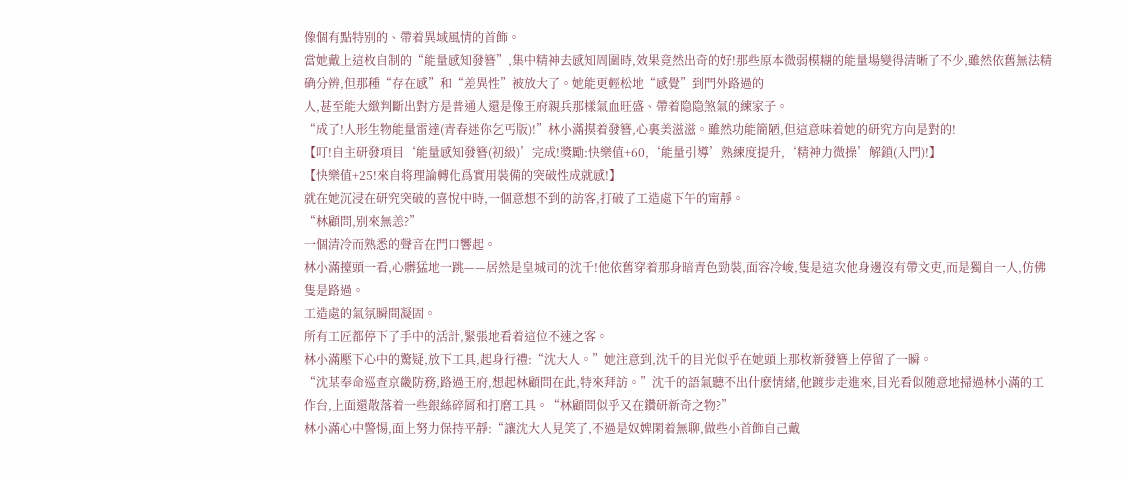像個有點特别的、帶着異域風情的首飾。
當她戴上這枚自制的“能量感知發簪”,集中精神去感知周圍時,效果竟然出奇的好!那些原本微弱模糊的能量場變得清晰了不少,雖然依舊無法精确分辨,但那種“存在感”和“差異性”被放大了。她能更輕松地“感覺”到門外路過的
人,甚至能大緻判斷出對方是普通人還是像王府親兵那樣氣血旺盛、帶着隐隐煞氣的練家子。
“成了!人形生物能量雷達(青春迷你乞丐版)!”林小滿摸着發簪,心裏美滋滋。雖然功能簡陋,但這意味着她的研究方向是對的!
【叮!自主研發項目‘能量感知發簪(初級)’完成!獎勵:快樂值+60,‘能量引導’熟練度提升,‘精神力微操’解鎖(入門)!】
【快樂值+25!來自将理論轉化爲實用裝備的突破性成就感!】
就在她沉浸在研究突破的喜悅中時,一個意想不到的訪客,打破了工造處下午的甯靜。
“林顧問,别來無恙?”
一個清冷而熟悉的聲音在門口響起。
林小滿擡頭一看,心髒猛地一跳——居然是皇城司的沈千!他依舊穿着那身暗青色勁裝,面容冷峻,隻是這次他身邊沒有帶文吏,而是獨自一人,仿佛隻是路過。
工造處的氣氛瞬間凝固。
所有工匠都停下了手中的活計,緊張地看着這位不速之客。
林小滿壓下心中的驚疑,放下工具,起身行禮:“沈大人。”她注意到,沈千的目光似乎在她頭上那枚新發簪上停留了一瞬。
“沈某奉命巡查京畿防務,路過王府,想起林顧問在此,特來拜訪。”沈千的語氣聽不出什麽情緒,他踱步走進來,目光看似随意地掃過林小滿的工作台,上面還散落着一些銀絲碎屑和打磨工具。“林顧問似乎又在鑽研新奇之物?”
林小滿心中警惕,面上努力保持平靜:“讓沈大人見笑了,不過是奴婢閑着無聊,做些小首飾自己戴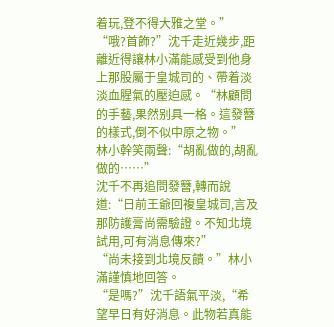着玩,登不得大雅之堂。”
“哦?首飾?”沈千走近幾步,距離近得讓林小滿能感受到他身上那股屬于皇城司的、帶着淡淡血腥氣的壓迫感。“林顧問的手藝,果然别具一格。這發簪的樣式,倒不似中原之物。”
林小幹笑兩聲:“胡亂做的,胡亂做的……”
沈千不再追問發簪,轉而說道:“日前王爺回複皇城司,言及那防護膏尚需驗證。不知北境試用,可有消息傳來?”
“尚未接到北境反饋。”林小滿謹慎地回答。
“是嗎?”沈千語氣平淡,“希望早日有好消息。此物若真能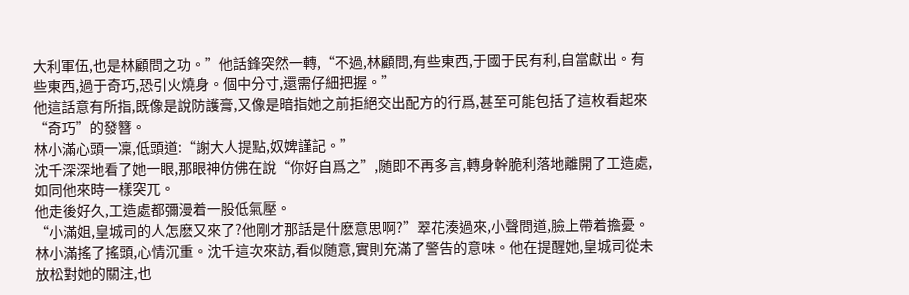大利軍伍,也是林顧問之功。”他話鋒突然一轉,“不過,林顧問,有些東西,于國于民有利,自當獻出。有些東西,過于奇巧,恐引火燒身。個中分寸,還需仔細把握。”
他這話意有所指,既像是說防護膏,又像是暗指她之前拒絕交出配方的行爲,甚至可能包括了這枚看起來“奇巧”的發簪。
林小滿心頭一凜,低頭道:“謝大人提點,奴婢謹記。”
沈千深深地看了她一眼,那眼神仿佛在說“你好自爲之”,随即不再多言,轉身幹脆利落地離開了工造處,如同他來時一樣突兀。
他走後好久,工造處都彌漫着一股低氣壓。
“小滿姐,皇城司的人怎麽又來了?他剛才那話是什麽意思啊?”翠花湊過來,小聲問道,臉上帶着擔憂。
林小滿搖了搖頭,心情沉重。沈千這次來訪,看似随意,實則充滿了警告的意味。他在提醒她,皇城司從未放松對她的關注,也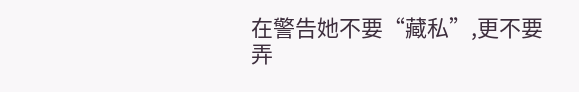在警告她不要“藏私”,更不要弄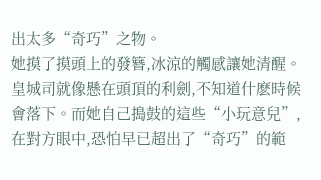出太多“奇巧”之物。
她摸了摸頭上的發簪,冰涼的觸感讓她清醒。皇城司就像懸在頭頂的利劍,不知道什麽時候會落下。而她自己搗鼓的這些“小玩意兒”,在對方眼中,恐怕早已超出了“奇巧”的範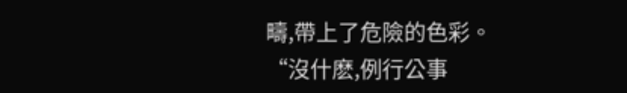疇,帶上了危險的色彩。
“沒什麽,例行公事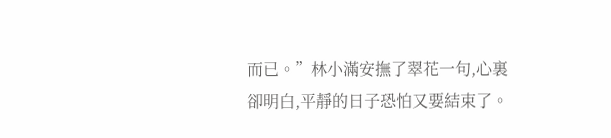而已。”林小滿安撫了翠花一句,心裏卻明白,平靜的日子恐怕又要結束了。